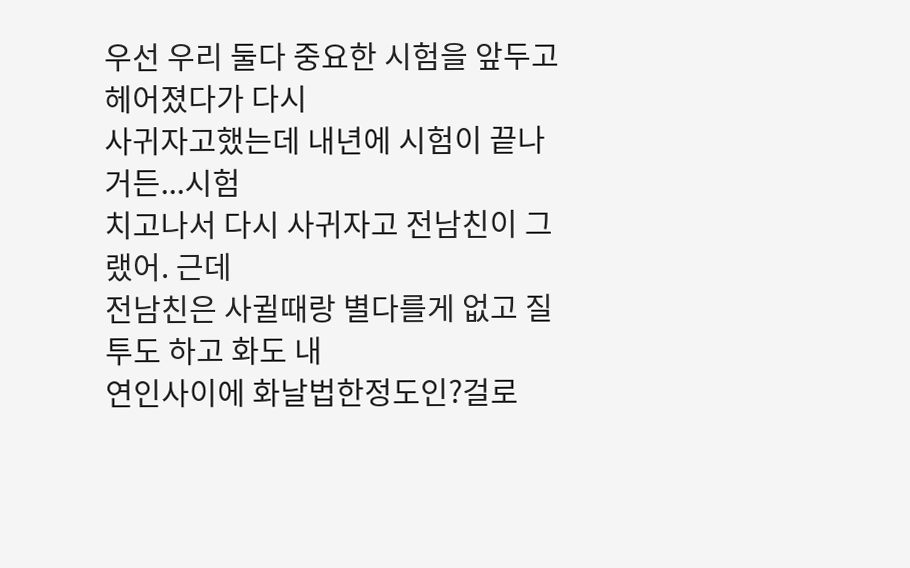우선 우리 둘다 중요한 시험을 앞두고 헤어졌다가 다시
사귀자고했는데 내년에 시험이 끝나거든...시험
치고나서 다시 사귀자고 전남친이 그랬어. 근데
전남친은 사귈때랑 별다를게 없고 질투도 하고 화도 내
연인사이에 화날법한정도인?걸로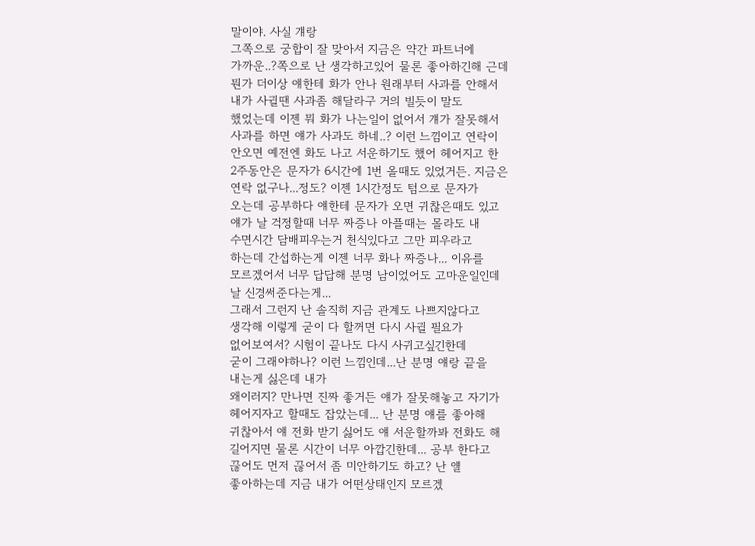말이야. 사실 걔랑
그쪽으로 궁합이 잘 맞아서 지금은 약간 파트너에
가까운..?쪽으로 난 생각하고있어 물론 좋아하긴해 근데
뭔가 더이상 얘한테 화가 안나 원래부터 사과를 안해서
내가 사귈땐 사과좀 해달라구 거의 빌듯이 말도
했었는데 이젠 뭐 화가 나는일이 없어서 걔가 잘못해서
사과를 하면 얘가 사과도 하네..? 이런 느낌이고 연락이
안오면 예전엔 화도 나고 서운하기도 했어 헤어지고 한
2주동안은 문자가 6시간에 1번 올때도 있었거든. 지금은
연락 없구나...정도? 이젠 1시간정도 텀으로 문자가
오는데 공부하다 얘한테 문자가 오면 귀찮은때도 있고
얘가 날 걱정할때 너무 짜증나 아플때는 몰라도 내
수면시간 담배피우는거 천식있다고 그만 피우라고
하는데 간섭하는게 이젠 너무 화나 짜증나... 이유를
모르겠어서 너무 답답해 분명 남이었어도 고마운일인데
날 신경써준다는게...
그래서 그런지 난 솔직히 지금 관계도 나쁘지않다고
생각해 이렇게 굳이 다 할꺼면 다시 사귈 필요가
없어보여서? 시험이 끝나도 다시 사귀고싶긴한데
굳이 그래야하나? 이런 느낌인데...난 분명 얘랑 끝을
내는게 싫은데 내가
왜이러지? 만나면 진짜 좋거든 얘가 잘못해놓고 자기가
헤어지자고 할때도 잡았는데... 난 분명 얘를 좋아해
귀찮아서 얘 전화 받기 싫어도 얘 서운할까봐 전화도 해
길어지면 물론 시간이 너무 아깝긴한데... 공부 한다고
끊어도 먼저 끊어서 좀 미안하기도 하고? 난 얠
좋아하는데 지금 내가 어떤상태인지 모르겠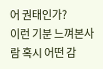어 권태인가?
이런 기분 느껴본사람 혹시 어떤 감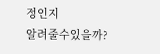정인지
알려줄수있을까?